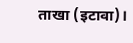ताखा (इटावा)।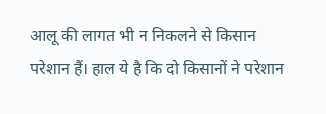आलू की लागत भी न निकलने से किसान परेशान हैं। हाल ये है कि दो किसानों ने परेशान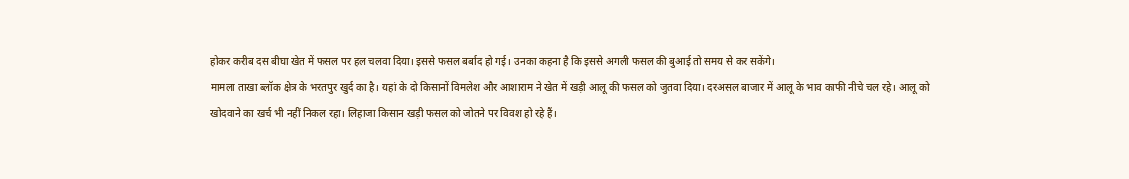होकर करीब दस बीघा खेत में फसल पर हल चलवा दिया। इससे फसल बर्बाद हो गई। उनका कहना है कि इससे अगली फसल की बुआई तो समय से कर सकेंगे।
मामला ताखा ब्लॉक क्षेत्र के भरतपुर खुर्द का है। यहां के दो किसानों विमलेश और आशाराम ने खेत में खड़ी आलू की फसल को जुतवा दिया। दरअसल बाजार में आलू के भाव काफी नीचे चल रहे। आलू को खोदवाने का खर्च भी नहीं निकल रहा। लिहाजा किसान खड़ी फसल को जोतने पर विवश हो रहे हैं।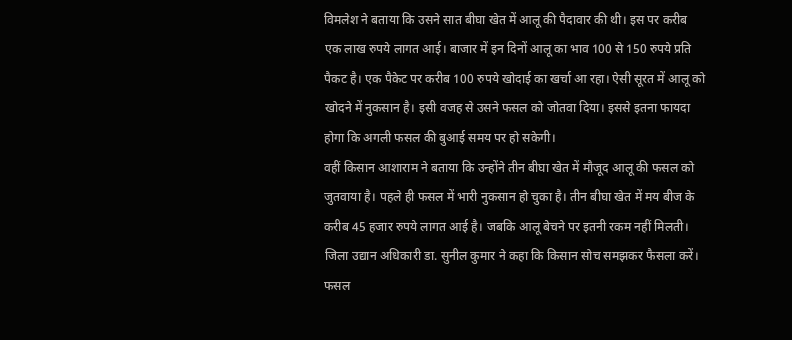विमलेश ने बताया कि उसने सात बीघा खेत में आलू की पैदावार की थी। इस पर करीब एक लाख रुपये लागत आई। बाजार में इन दिनों आलू का भाव 100 से 150 रुपये प्रति पैकट है। एक पैकेट पर करीब 100 रुपये खोदाई का खर्चा आ रहा। ऐसी सूरत में आलू को खोदने में नुकसान है। इसी वजह से उसने फसल को जोतवा दिया। इससे इतना फायदा होगा कि अगली फसल की बुआई समय पर हो सकेगी।
वहीं किसान आशाराम ने बताया कि उन्होंने तीन बीघा खेत में मौजूद आलू की फसल को जुतवाया है। पहले ही फसल में भारी नुकसान हो चुका है। तीन बीघा खेत में मय बीज के करीब 45 हजार रुपये लागत आई है। जबकि आलू बेचने पर इतनी रकम नहीं मिलती।
जिला उद्यान अधिकारी डा. सुनील कुमार ने कहा कि किसान सोच समझकर फैसला करें। फसल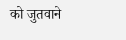को जुतवाने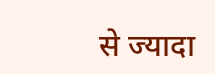से ज्यादा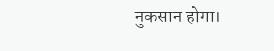नुकसान होगा।